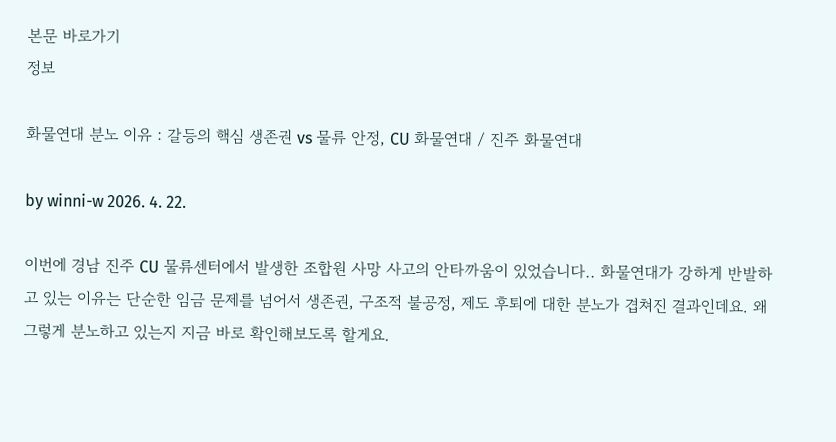본문 바로가기
정보

화물연대 분노 이유 : 갈등의 핵심 생존권 vs 물류 안정, CU 화물연대 / 진주 화물연대

by winni-w 2026. 4. 22.

이번에 경남 진주 CU 물류센터에서 발생한 조합원 사망 사고의 안타까움이 있었습니다.. 화물연대가 강하게 반발하고 있는 이유는 단순한 임금 문제를 넘어서 생존권, 구조적 불공정, 제도 후퇴에 대한 분노가 겹쳐진 결과인데요. 왜 그렇게 분노하고 있는지 지금 바로 확인해보도록 할게요.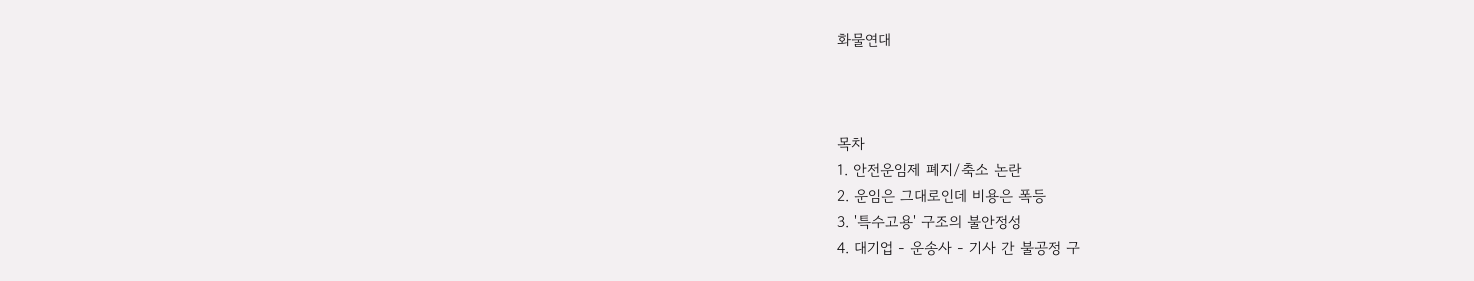화물연대



목차
1. 안전운임제 폐지/축소 논란
2. 운임은 그대로인데 비용은 폭등
3. '특수고용' 구조의 불안정성
4. 대기업 - 운송사 - 기사 간 불공정 구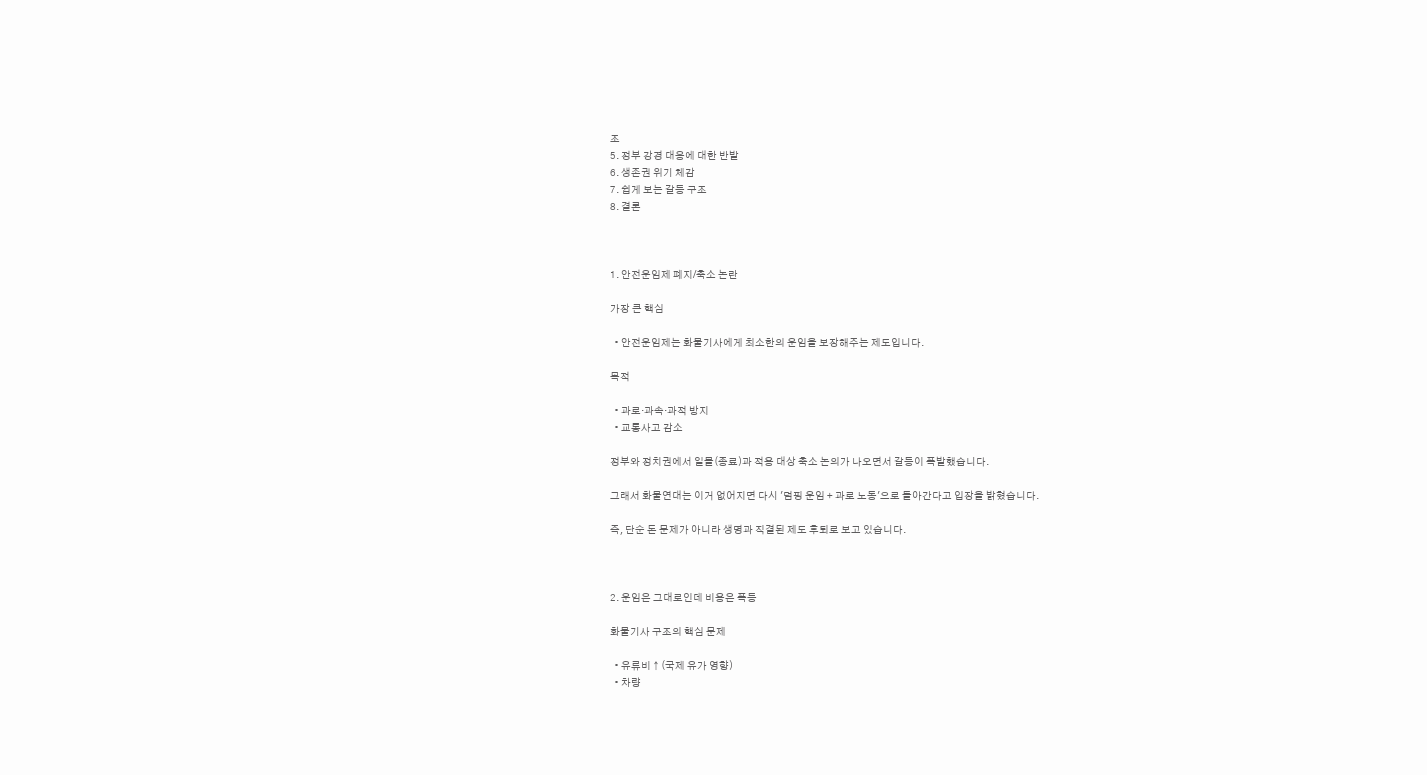조
5. 정부 강경 대응에 대한 반발
6. 생존권 위기 체감
7. 쉽게 보는 갈등 구조
8. 결론



1. 안전운임제 폐지/축소 논란

가장 큰 핵심

  • 안전운임제는 화물기사에게 최소한의 운임을 보장해주는 제도입니다.

목적

  • 과로·과속·과적 방지
  • 교통사고 감소

정부와 정치권에서 일몰(종료)과 적용 대상 축소 논의가 나오면서 갈등이 폭발했습니다.

그래서 화물연대는 이거 없어지면 다시 '덤핑 운임 + 과로 노동'으로 돌아간다고 입장을 밝혔습니다.

즉, 단순 돈 문제가 아니라 생명과 직결된 제도 후퇴로 보고 있습니다.



2. 운임은 그대로인데 비용은 폭등

화물기사 구조의 핵심 문제

  • 유류비 ↑ (국제 유가 영향)
  • 차량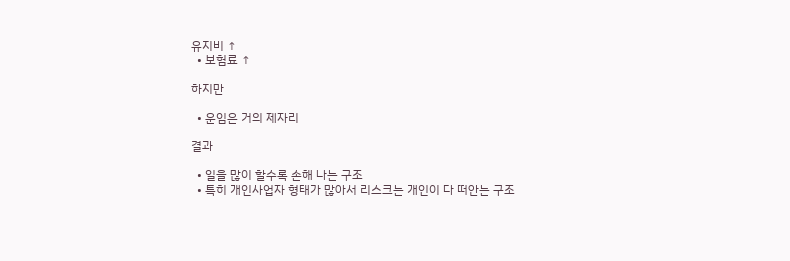유지비 ↑
  • 보험료 ↑

하지만

  • 운임은 거의 제자리

결과

  • 일을 많이 할수록 손해 나는 구조
  • 특히 개인사업자 형태가 많아서 리스크는 개인이 다 떠안는 구조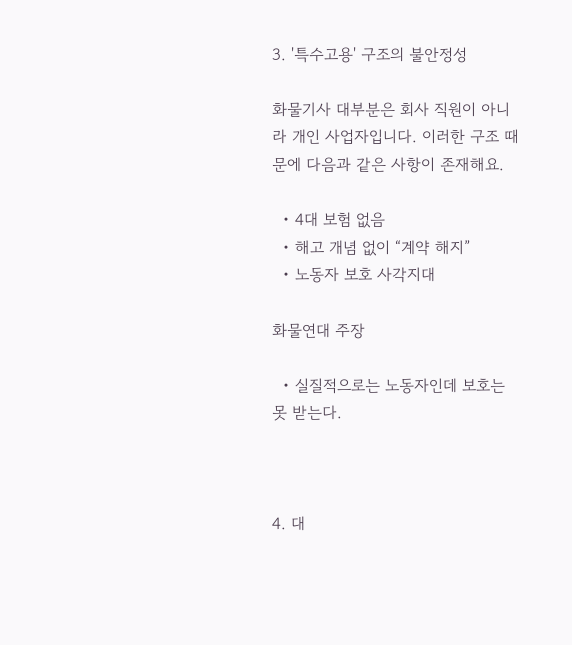3. '특수고용' 구조의 불안정성

화물기사 대부분은 회사 직원이 아니라 개인 사업자입니다. 이러한 구조 때문에 다음과 같은 사항이 존재해요.

  • 4대 보험 없음
  • 해고 개념 없이 “계약 해지”
  • 노동자 보호 사각지대

화물연대 주장

  • 실질적으로는 노동자인데 보호는 못 받는다.



4. 대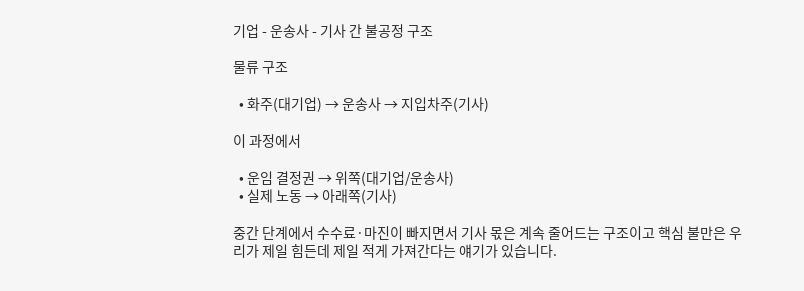기업 - 운송사 - 기사 간 불공정 구조

물류 구조

  • 화주(대기업) → 운송사 → 지입차주(기사)

이 과정에서

  • 운임 결정권 → 위쪽(대기업/운송사)
  • 실제 노동 → 아래쪽(기사)

중간 단계에서 수수료·마진이 빠지면서 기사 몫은 계속 줄어드는 구조이고 핵심 불만은 우리가 제일 힘든데 제일 적게 가져간다는 얘기가 있습니다.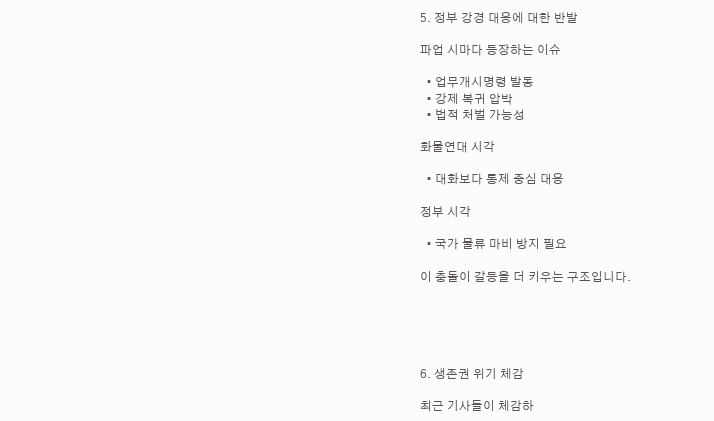5. 정부 강경 대응에 대한 반발

파업 시마다 등장하는 이슈

  • 업무개시명령 발동
  • 강제 복귀 압박
  • 법적 처벌 가능성

화물연대 시각

  • 대화보다 통제 중심 대응

정부 시각

  • 국가 물류 마비 방지 필요

이 충돌이 갈등을 더 키우는 구조입니다.





6. 생존권 위기 체감

최근 기사들이 체감하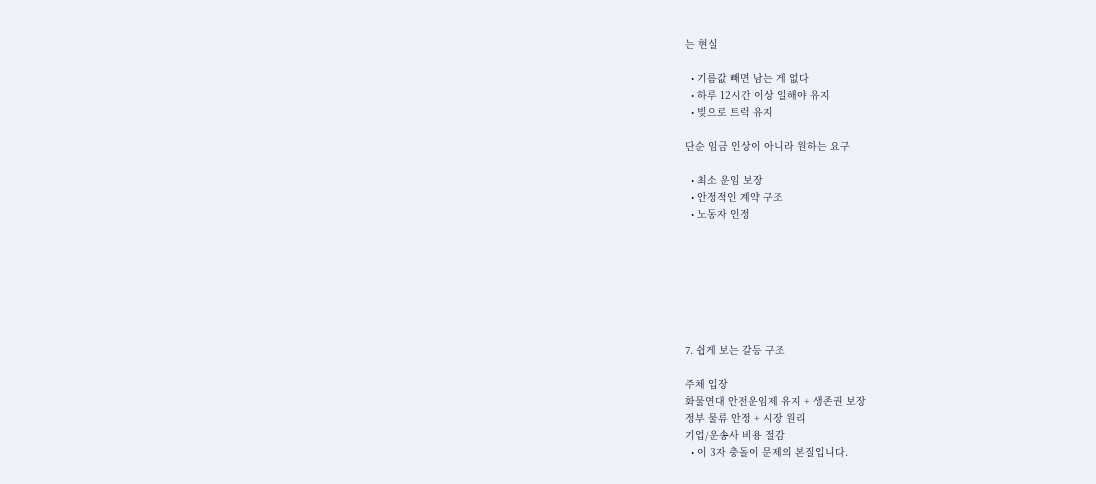는 현실

  • 기름값 빼면 남는 게 없다
  • 하루 12시간 이상 일해야 유지
  • 빚으로 트럭 유지

단순 임금 인상이 아니라 원하는 요구

  • 최소 운임 보장
  • 안정적인 계약 구조
  • 노동자 인정







7. 쉽게 보는 갈등 구조

주체 입장
화물연대 안전운임제 유지 + 생존권 보장
정부 물류 안정 + 시장 원리
기업/운송사 비용 절감
  • 이 3자 충돌이 문제의 본질입니다.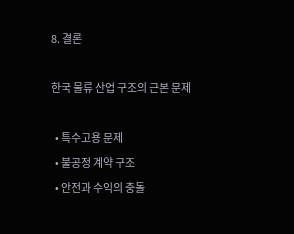8. 결론

한국 물류 산업 구조의 근본 문제

  • 특수고용 문제
  • 불공정 계약 구조
  • 안전과 수익의 충돌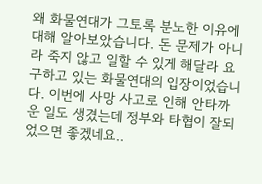왜 화물연대가 그토록 분노한 이유에 대해 알아보았습니다. 돈 문제가 아니라 죽지 않고 일할 수 있게 해달라 요구하고 있는 화물연대의 입장이었습니다. 이번에 사망 사고로 인해 안타까운 일도 생겼는데 정부와 타협이 잘되었으면 좋겠네요..